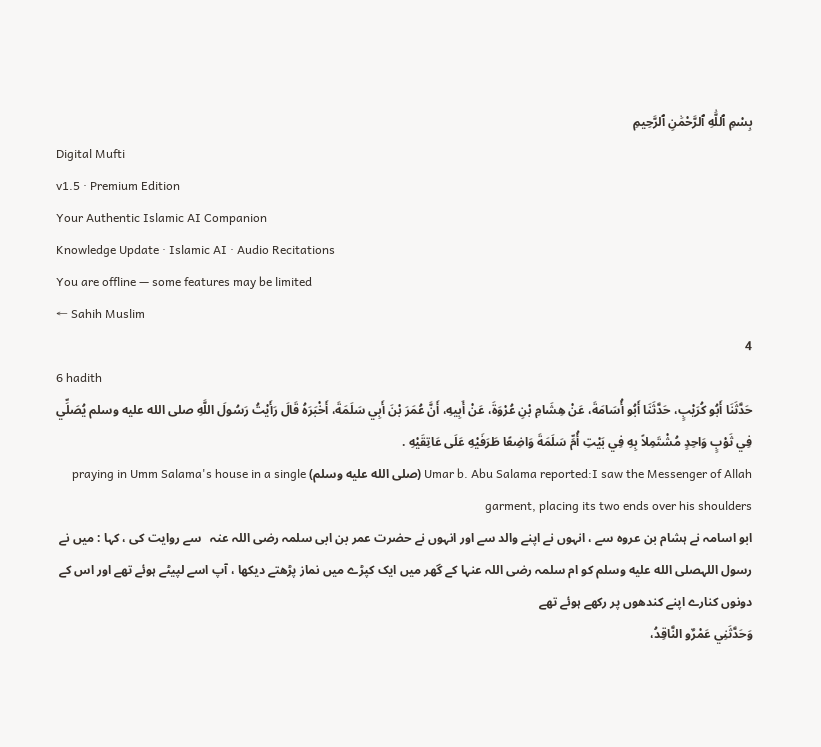بِسْمِ ٱللَّٰهِ ٱلرَّحْمَٰنِ ٱلرَّحِيمِ
Digital Mufti
v1.5 · Premium Edition
Your Authentic Islamic AI Companion
Knowledge Update · Islamic AI · Audio Recitations
You are offline — some features may be limited
← Sahih Muslim
4
6 hadith
حَدَّثَنَا أَبُو كُرَيْبٍ، حَدَّثَنَا أَبُو أُسَامَةَ، عَنْ هِشَامِ بْنِ عُرْوَةَ، عَنْ أَبِيهِ، أَنَّ عُمَرَ بْنَ أَبِي سَلَمَةَ، أَخْبَرَهُ قَالَ رَأَيْتُ رَسُولَ اللَّهِ صلى الله عليه وسلم يُصَلِّي فِي ثَوْبٍ وَاحِدٍ مُشْتَمِلاً بِهِ فِي بَيْتِ أُمِّ سَلَمَةَ وَاضِعًا طَرَفَيْهِ عَلَى عَاتِقَيْهِ .
Umar b. Abu Salama reported:I saw the Messenger of Allah (صلى الله عليه وسلم) praying in Umm Salama's house in a single garment, placing its two ends over his shoulders
ابو اسامہ نے ہشام بن عروہ سے ، انہوں نے اپنے والد سے اور انہوں نے حضرت عمر بن ابی سلمہ ‌رضی ‌اللہ ‌عنہ ‌ ‌ سے روایت کی ، کہا : میں نے رسول اللہصلى الله عليه وسلم کو ام سلمہ رضی اللہ عنہا کے گھر میں ایک کپڑے میں نماز پڑھتے دیکھا ، آپ اسے لپیٹے ہوئے تھے اور اس کے دونوں کنارے اپنے کندھوں پر رکھے ہوئے تھے
وَحَدَّثَنِي عَمْرٌو النَّاقِدُ،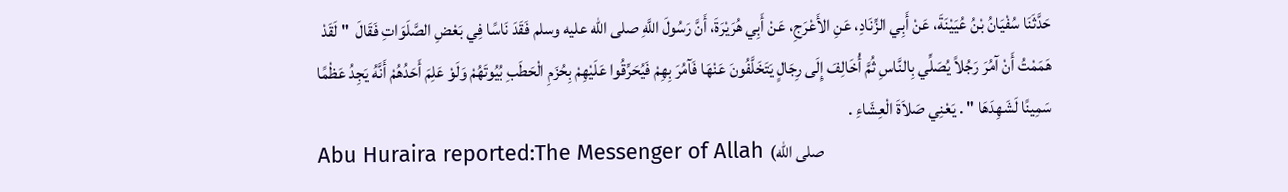حَدَّثَنَا سُفْيَانُ بْنُ عُيَيْنَةَ، عَنْ أَبِي الزِّنَادِ، عَنِ الأَعْرَجِ، عَنْ أَبِي هُرَيْرَةَ، أَنَّ رَسُولَ اللَّهِ صلى الله عليه وسلم فَقَدَ نَاسًا فِي بَعْضِ الصَّلَوَاتِ فَقَالَ  " لَقَدْ هَمَمْتُ أَنْ آمُرَ رَجُلاً يُصَلِّي بِالنَّاسِ ثُمَّ أُخَالِفَ إِلَى رِجَالٍ يَتَخَلَّفُونَ عَنْهَا فَآمُرَ بِهِمْ فَيُحَرِّقُوا عَلَيْهِمْ بِحُزَمِ الْحَطَبِ بُيُوتَهُمْ وَلَوْ عَلِمَ أَحَدُهُمْ أَنَّهُ يَجِدُ عَظْمًا سَمِينًا لَشَهِدَهَا " . يَعْنِي صَلاَةَ الْعِشَاءِ .
Abu Huraira reported:The Messenger of Allah (صلى الله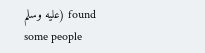عليه وسلم) found some people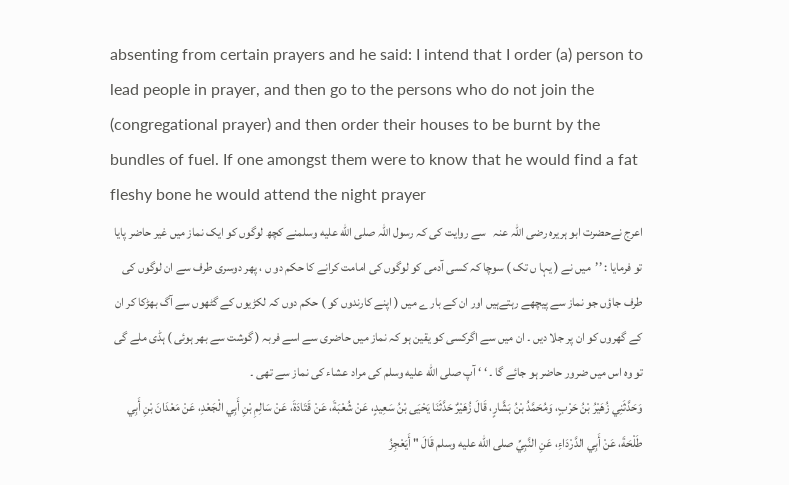absenting from certain prayers and he said: I intend that I order (a) person to lead people in prayer, and then go to the persons who do not join the (congregational prayer) and then order their houses to be burnt by the bundles of fuel. If one amongst them were to know that he would find a fat fleshy bone he would attend the night prayer
اعرج نےحضرت ابو ہریرہ ‌رضی ‌اللہ ‌عنہ ‌ ‌ سے روایت کی کہ رسول اللہ صلى الله عليه وسلمنے کچھ لوگوں کو ایک نماز میں غیر حاضر پایا تو فرمایا : ’’میں نے ( یہا ں تک ) سوچا کہ کسی آدمی کو لوگوں کی امامت کرانے کا حکم دو ں ، پھر دوسری طرف سے ان لوگوں کی طرف جاؤں جو نماز سے پیچھے رہتےہیں اور ان کے بار ے میں ( اپنے کارندوں کو ) حکم دوں کہ لکڑیوں کے گٹھوں سے آگ بھڑکا کر ان کے گھروں کو ان پر جلا دیں ۔ ان میں سے اگرکسی کو یقین ہو کہ نماز میں حاضری سے اسے فربہ ( گوشت سے بھر ہوئی ) ہڈی ملے گی تو وہ اس میں ضرور حاضر ہو جائے گا ۔ ‘ ‘ آپ صلى الله عليه وسلم کی مراد عشاء کی نماز سے تھی ۔
وَحَدَّثَنِي زُهَيْرُ بْنُ حَرْبٍ، وَمُحَمَّدُ بْنُ بَشَّارٍ، قَالَ زُهَيْرٌ حَدَّثَنَا يَحْيَى بْنُ سَعِيدٍ، عَنْ شُعْبَةَ، عَنْ قَتَادَةَ، عَنْ سَالِمِ بْنِ أَبِي الْجَعْدِ، عَنْ مَعْدَانَ بْنِ أَبِي طَلْحَةَ، عَنْ أَبِي الدَّرْدَاءِ، عَنِ النَّبِيِّ صلى الله عليه وسلم قَالَ " أَيَعْجِزُ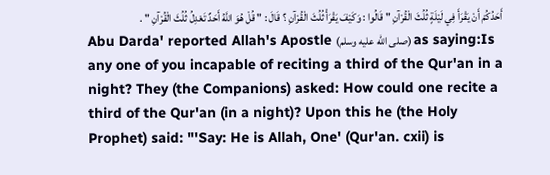أَحَدُكُمْ أَنْ يَقْرَأَ فِي لَيْلَةٍ ثُلُثَ الْقُرْآنِ " قَالُوا : وَكَيْفَ يَقْرَأْ ثُلُثَ الْقُرْآنِ ؟ قَالَ : " قُلْ هُوَ اللَّهُ أَحَدٌ تَعْدِلُ ثُلُثَ الْقُرْآنِ " .
Abu Darda' reported Allah's Apostle (صلى الله عليه وسلم) as saying:Is any one of you incapable of reciting a third of the Qur'an in a night? They (the Companions) asked: How could one recite a third of the Qur'an (in a night)? Upon this he (the Holy Prophet) said: "'Say: He is Allah, One' (Qur'an. cxii) is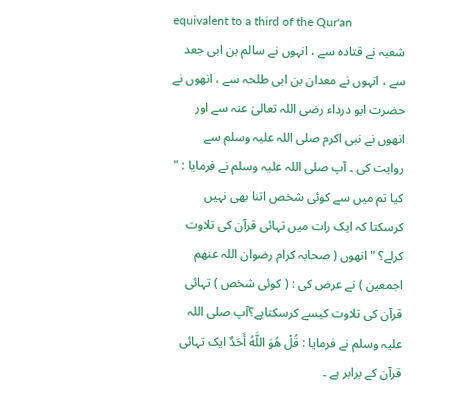equivalent to a third of the Qur'an
شعبہ نے قتادہ سے ، انہوں نے سالم بن ابی جعد سے ، انہوں نے معدان بن ابی طلحہ سے ، انھوں نے حضرت ابو درداء رضی اللہ تعالیٰ عنہ سے اور انھوں نے نبی اکرم صلی اللہ علیہ وسلم سے روایت کی ۔ آپ صلی اللہ علیہ وسلم نے فرمایا : " کیا تم میں سے کوئی شخص اتنا بھی نہیں کرسکتا کہ ایک رات میں تہائی قرآن کی تلاوت کرلے؟ " انھوں ( صحابہ کرام رضوان اللہ عنھم اجمعین ) نے عرض کی : ( کوئی شخص ) تہائی قرآن کی تلاوت کیسے کرسکتاہے؟آپ صلی اللہ علیہ وسلم نے فرمایا : قُلْ هُوَ اللَّهُ أَحَدٌ ایک تہائی قرآن کے برابر ہے ۔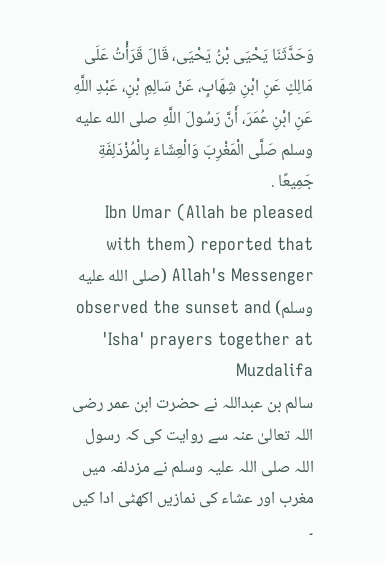وَحَدَّثَنَا يَحْيَى بْنُ يَحْيَى، قَالَ قَرَأْتُ عَلَى مَالِكٍ عَنِ ابْنِ شِهَابٍ، عَنْ سَالِمِ بْنِ، عَبْدِ اللَّهِ عَنِ ابْنِ عُمَرَ، أَنَّ رَسُولَ اللَّهِ صلى الله عليه وسلم صَلَّى الْمَغْرِبَ وَالْعِشَاءَ بِالْمُزْدَلِفَةِ جَمِيعًا .
Ibn Umar (Allah be pleased with them) reported that Allah's Messenger (صلى الله عليه وسلم) observed the sunset and 'Isha' prayers together at Muzdalifa
سالم بن عبداللہ نے حضرت ابن عمر رضی اللہ تعالیٰ عنہ سے روایت کی کہ رسول اللہ صلی اللہ علیہ وسلم نے مزدلفہ میں مغرب اور عشاء کی نمازیں اکھٹی ادا کیں ۔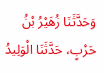وَحَدَّثَنَا زُهَيْرُ بْنُ حَرْبٍ، حَدَّثَنَا الْوَلِيدُ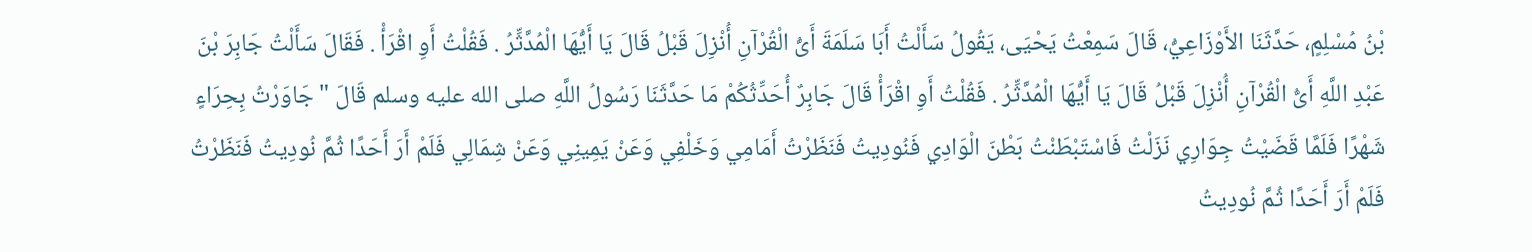بْنُ مُسْلِمٍ، حَدَّثَنَا الأَوْزَاعِيُّ، قَالَ سَمِعْتُ يَحْيَى، يَقُولُ سَأَلْتُ أَبَا سَلَمَةَ أَىُّ الْقُرْآنِ أُنْزِلَ قَبْلُ قَالَ يَا أَيُّهَا الْمُدَّثِّرُ . فَقُلْتُ أَوِ اقْرَأْ . فَقَالَ سَأَلْتُ جَابِرَ بْنَ عَبْدِ اللَّهِ أَىُّ الْقُرْآنِ أُنْزِلَ قَبْلُ قَالَ يَا أَيُّهَا الْمُدَّثِّرُ . فَقُلْتُ أَوِ اقْرَأْ قَالَ جَابِرٌ أُحَدِّثُكُمْ مَا حَدَّثَنَا رَسُولُ اللَّهِ صلى الله عليه وسلم قَالَ " جَاوَرْتُ بِحِرَاءٍ شَهْرًا فَلَمَّا قَضَيْتُ جِوَارِي نَزَلْتُ فَاسْتَبْطَنْتُ بَطْنَ الْوَادِي فَنُودِيتُ فَنَظَرْتُ أَمَامِي وَخَلْفِي وَعَنْ يَمِينِي وَعَنْ شِمَالِي فَلَمْ أَرَ أَحَدًا ثُمَّ نُودِيتُ فَنَظَرْتُ فَلَمْ أَرَ أَحَدًا ثُمَّ نُودِيتُ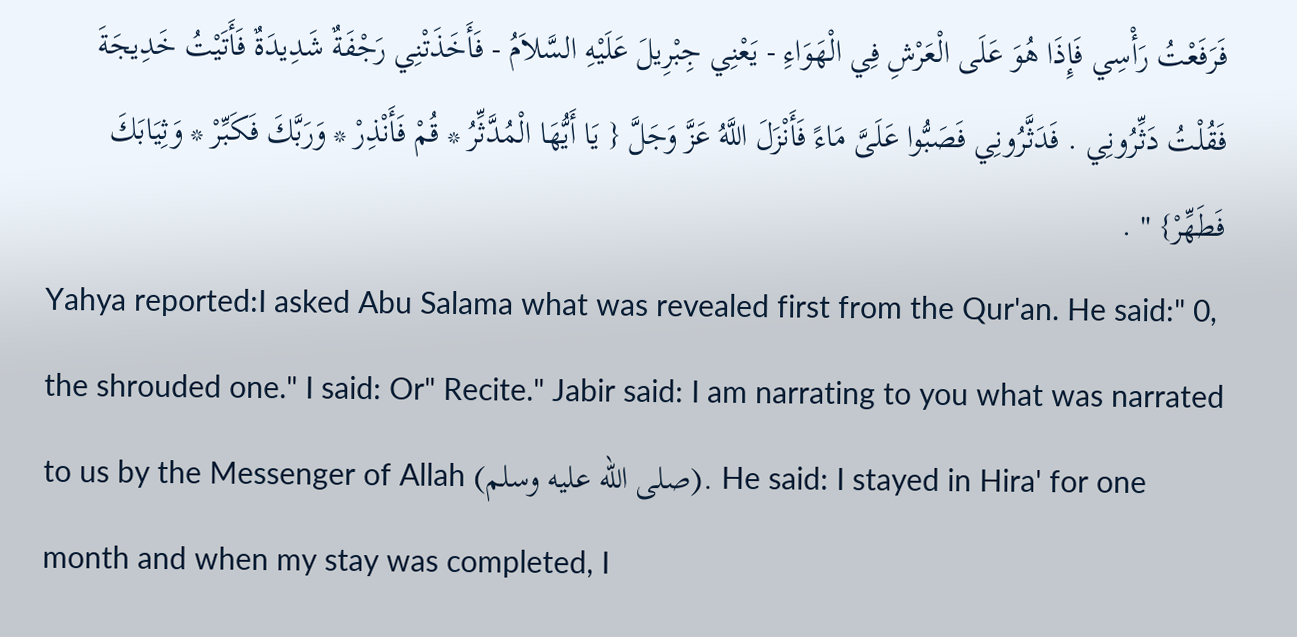فَرَفَعْتُ رَأْسِي فَإِذَا هُوَ عَلَى الْعَرْشِ فِي الْهَوَاءِ - يَعْنِي جِبْرِيلَ عَلَيْهِ السَّلاَمُ - فَأَخَذَتْنِي رَجْفَةٌ شَدِيدَةٌ فَأَتَيْتُ خَدِيجَةَ فَقُلْتُ دَثِّرُونِي . فَدَثَّرُونِي فَصَبُّوا عَلَىَّ مَاءً فَأَنْزَلَ اللَّهُ عَزَّ وَجَلَّ { يَا أَيُّهَا الْمُدَّثِّرُ * قُمْ فَأَنْذِرْ * وَرَبَّكَ فَكَبِّرْ * وَثِيَابَكَ فَطَهِّرْ} " .
Yahya reported:I asked Abu Salama what was revealed first from the Qur'an. He said:" 0, the shrouded one." I said: Or" Recite." Jabir said: I am narrating to you what was narrated to us by the Messenger of Allah (صلى الله عليه وسلم). He said: I stayed in Hira' for one month and when my stay was completed, I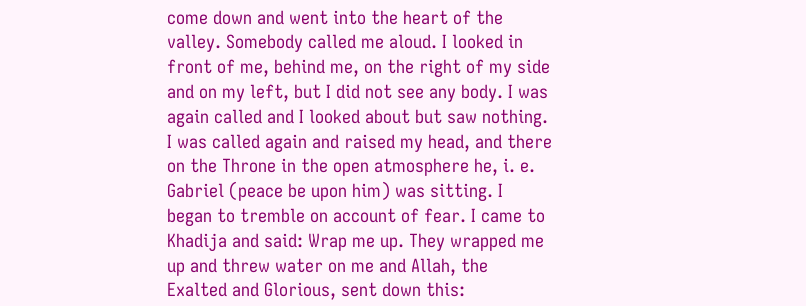come down and went into the heart of the valley. Somebody called me aloud. I looked in front of me, behind me, on the right of my side and on my left, but I did not see any body. I was again called and I looked about but saw nothing. I was called again and raised my head, and there on the Throne in the open atmosphere he, i. e. Gabriel (peace be upon him) was sitting. I began to tremble on account of fear. I came to Khadija and said: Wrap me up. They wrapped me up and threw water on me and Allah, the Exalted and Glorious, sent down this: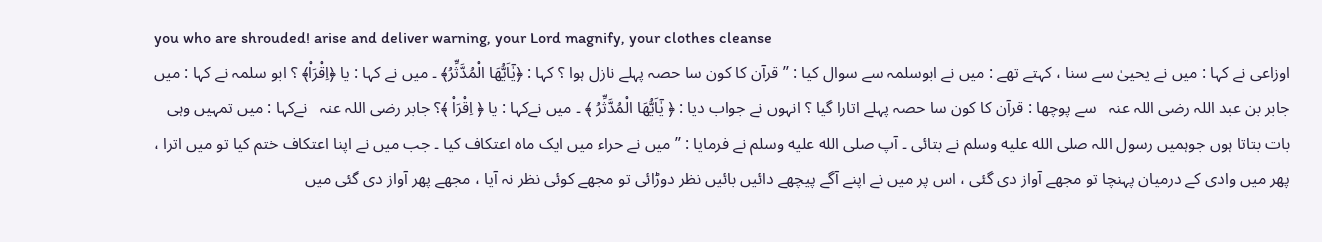you who are shrouded! arise and deliver warning, your Lord magnify, your clothes cleanse
اوزاعی نے کہا : میں نے یحییٰ سے سنا ، کہتے تھے : میں نے ابوسلمہ سے سوال کیا : ’’ قرآن کا کون سا حصہ پہلے نازل ہوا ؟ کہا : ﴿يٰٓاَيُّهَا الْمُدَّثِّرُ﴾ ۔ میں نے کہا : یا ﴿اِقْرَاْ﴾ ؟ ابو سلمہ نے کہا : میں جابر بن عبد اللہ ‌رضی ‌اللہ ‌عنہ ‌ ‌ سے پوچھا : قرآن کا کون سا حصہ پہلے اتارا گیا ؟ انہوں نے جواب دیا : ﴿ يٰٓاَيُّهَا الْمُدَّثِّرُ ﴾ ۔ میں نےکہا : یا ﴿ اِقْرَاْ ﴾؟ جابر ‌رضی ‌اللہ ‌عنہ ‌ ‌ نےکہا : میں تمہیں وہی بات بتاتا ہوں جوہمیں رسول اللہ صلى الله عليه وسلم نے بتائی ۔ آپ صلى الله عليه وسلم نے فرمایا : ’’ میں نے حراء میں ایک ماہ اعتکاف کیا ۔ جب میں نے اپنا اعتکاف ختم کیا تو میں اترا ، پھر میں وادی کے درمیان پہنچا تو مجھے آواز دی گئی ، اس پر میں نے اپنے آگے پیچھے دائیں بائیں نظر دوڑائی تو مجھے کوئی نظر نہ آیا ، مجھے پھر آواز دی گئی میں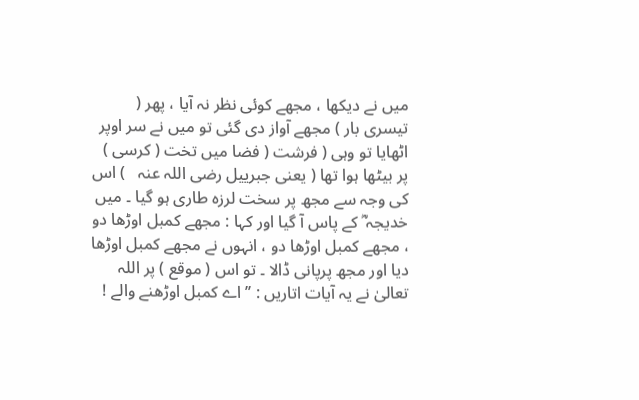میں نے دیکھا ، مجھے کوئی نظر نہ آیا ، پھر ( تیسری بار ) مجھے آواز دی گئی تو میں نے سر اوپر اٹھایا تو وہی ( فرشت ( فضا میں تخت ( کرسی ) پر بیٹھا ہوا تھا ( یعنی جبرییل ‌رضی ‌اللہ ‌عنہ ‌ ‌ ) اس کی وجہ سے مجھ پر سخت لرزہ طاری ہو گیا ۔ میں خدیجہ ؓ کے پاس آ گیا اور کہا : مجھے کمبل اوڑھا دو ، مجھے کمبل اوڑھا دو ، انہوں نے مجھے کمبل اوڑھا دیا اور مجھ پرپانی ڈالا ۔ تو اس ( موقع ) پر اللہ تعالیٰ نے یہ آیات اتاریں : ’’ اے کمبل اوڑھنے والے !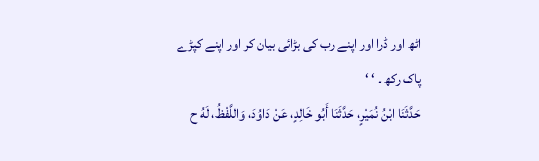اٹھ اور ڈرا اور اپنے رب کی بڑائی بیان کر اور اپنے کپڑے پاک رکھ ۔ ‘ ‘
حَدَّثَنَا ابْنُ نُمَيْرٍ، حَدَّثَنَا أَبُو خَالِدٍ، عَنْ دَاوُدَ، وَاللَّفْظُ، لَهُ ح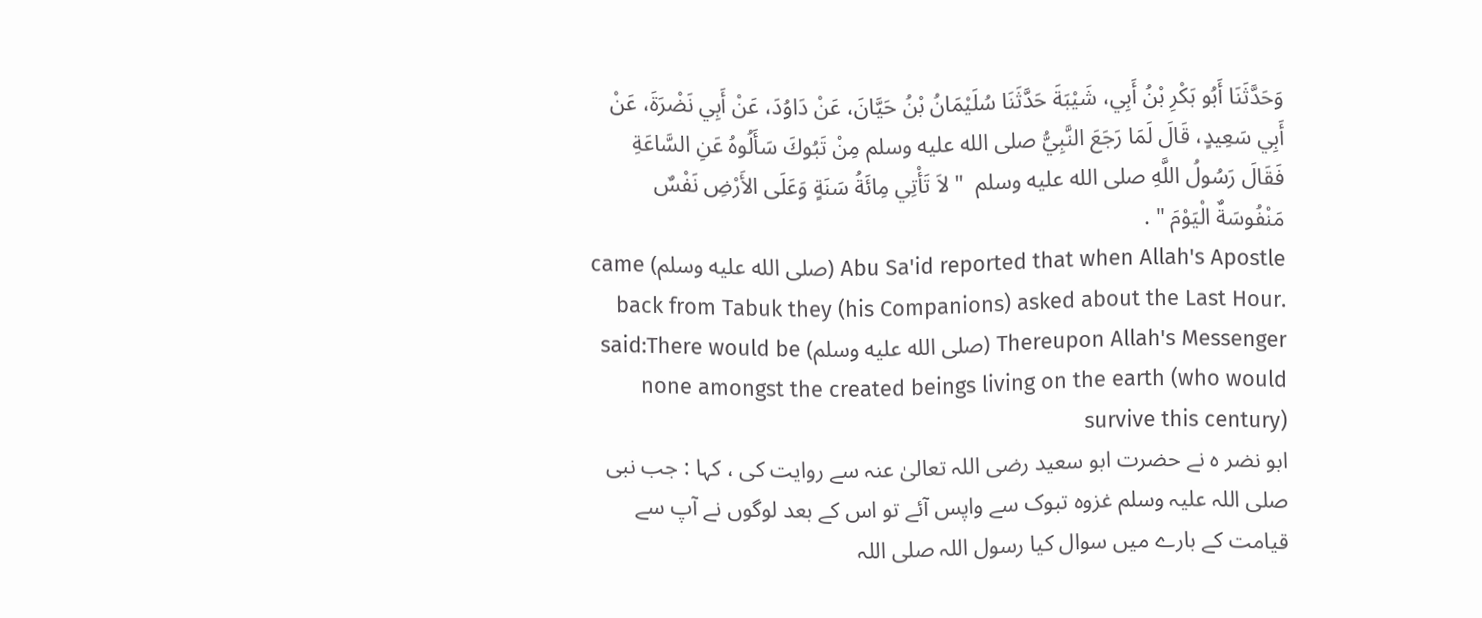وَحَدَّثَنَا أَبُو بَكْرِ بْنُ أَبِي، شَيْبَةَ حَدَّثَنَا سُلَيْمَانُ بْنُ حَيَّانَ، عَنْ دَاوُدَ، عَنْ أَبِي نَضْرَةَ، عَنْ أَبِي سَعِيدٍ، قَالَ لَمَا رَجَعَ النَّبِيُّ صلى الله عليه وسلم مِنْ تَبُوكَ سَأَلُوهُ عَنِ السَّاعَةِ فَقَالَ رَسُولُ اللَّهِ صلى الله عليه وسلم  " لاَ تَأْتِي مِائَةُ سَنَةٍ وَعَلَى الأَرْضِ نَفْسٌ مَنْفُوسَةٌ الْيَوْمَ " .
Abu Sa'id reported that when Allah's Apostle (صلى الله عليه وسلم) came back from Tabuk they (his Companions) asked about the Last Hour. Thereupon Allah's Messenger (صلى الله عليه وسلم) said:There would be none amongst the created beings living on the earth (who would survive this century)
ابو نضر ہ نے حضرت ابو سعید رضی اللہ تعالیٰ عنہ سے روایت کی ، کہا : جب نبی صلی اللہ علیہ وسلم غزوہ تبوک سے واپس آئے تو اس کے بعد لوگوں نے آپ سے قیامت کے بارے میں سوال کیا رسول اللہ صلی اللہ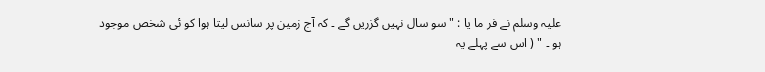علیہ وسلم نے فر ما یا : " سو سال نہیں گزریں گے ۔ کہ آج زمین پر سانس لیتا ہوا کو ئی شخص موجود ہو ۔ " ( اس سے پہلے یہ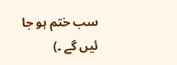سب ختم ہو جا ئیں گے ۔)